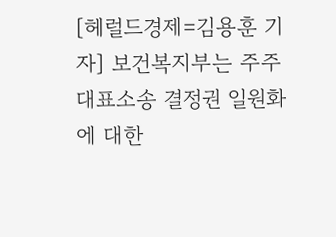[헤럴드경제=김용훈 기자] 보건복지부는 주주대표소송 결정권 일원화에 대한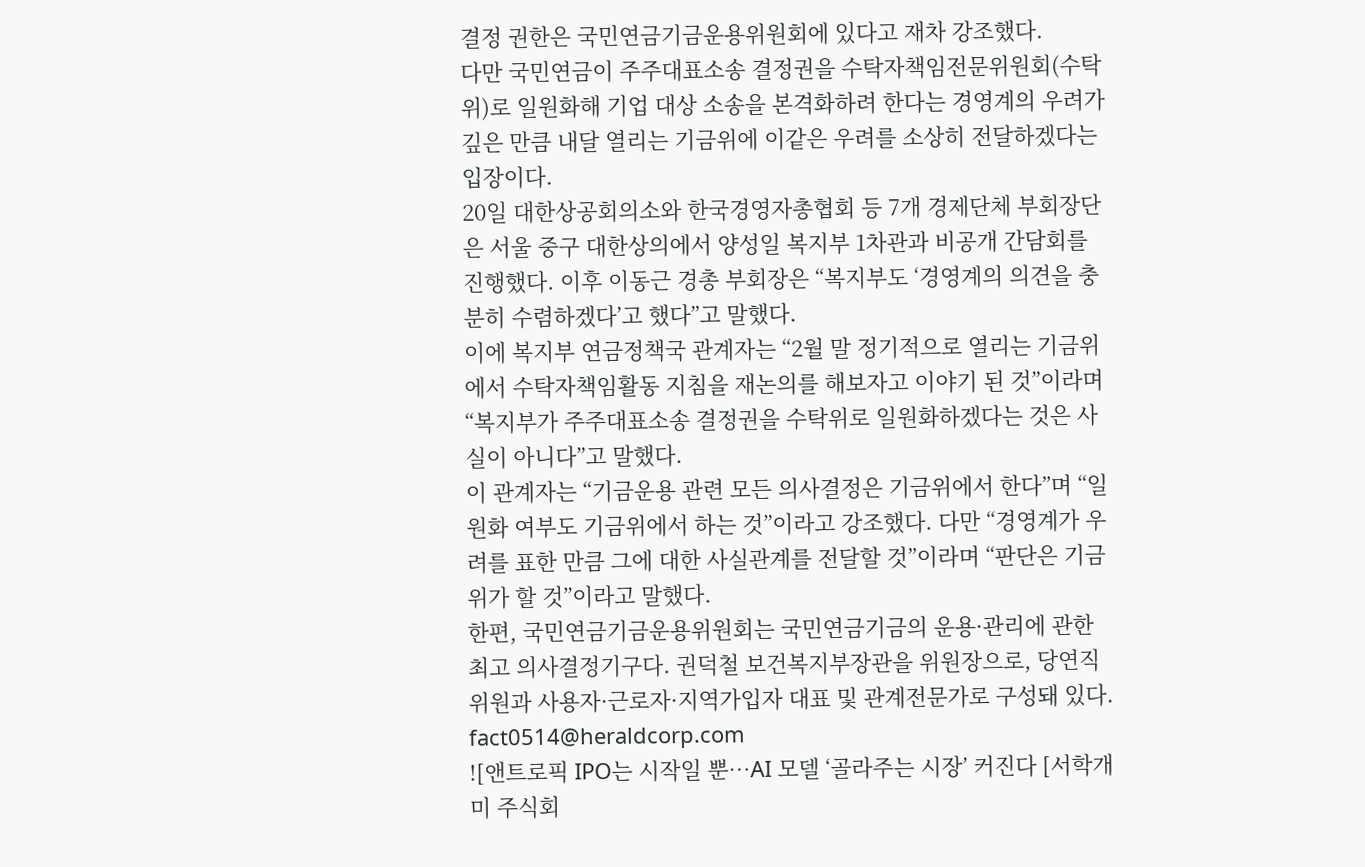결정 권한은 국민연금기금운용위원회에 있다고 재차 강조했다.
다만 국민연금이 주주대표소송 결정권을 수탁자책임전문위원회(수탁위)로 일원화해 기업 대상 소송을 본격화하려 한다는 경영계의 우려가 깊은 만큼 내달 열리는 기금위에 이같은 우려를 소상히 전달하겠다는 입장이다.
20일 대한상공회의소와 한국경영자총협회 등 7개 경제단체 부회장단은 서울 중구 대한상의에서 양성일 복지부 1차관과 비공개 간담회를 진행했다. 이후 이동근 경총 부회장은 “복지부도 ‘경영계의 의견을 충분히 수렴하겠다’고 했다”고 말했다.
이에 복지부 연금정책국 관계자는 “2월 말 정기적으로 열리는 기금위에서 수탁자책임활동 지침을 재논의를 해보자고 이야기 된 것”이라며 “복지부가 주주대표소송 결정권을 수탁위로 일원화하겠다는 것은 사실이 아니다”고 말했다.
이 관계자는 “기금운용 관련 모든 의사결정은 기금위에서 한다”며 “일원화 여부도 기금위에서 하는 것”이라고 강조했다. 다만 “경영계가 우려를 표한 만큼 그에 대한 사실관계를 전달할 것”이라며 “판단은 기금위가 할 것”이라고 말했다.
한편, 국민연금기금운용위원회는 국민연금기금의 운용·관리에 관한 최고 의사결정기구다. 권덕철 보건복지부장관을 위원장으로, 당연직 위원과 사용자·근로자·지역가입자 대표 및 관계전문가로 구성돼 있다.
fact0514@heraldcorp.com
![앤트로픽 IPO는 시작일 뿐…AI 모델 ‘골라주는 시장’ 커진다 [서학개미 주식회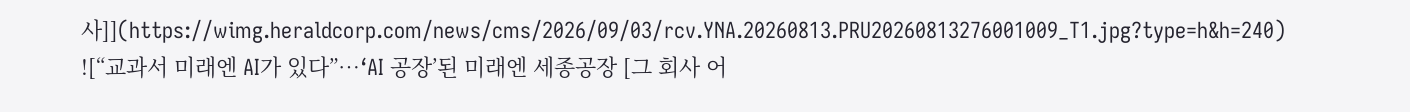사]](https://wimg.heraldcorp.com/news/cms/2026/09/03/rcv.YNA.20260813.PRU20260813276001009_T1.jpg?type=h&h=240)
![“교과서 미래엔 AI가 있다”…‘AI 공장’된 미래엔 세종공장 [그 회사 어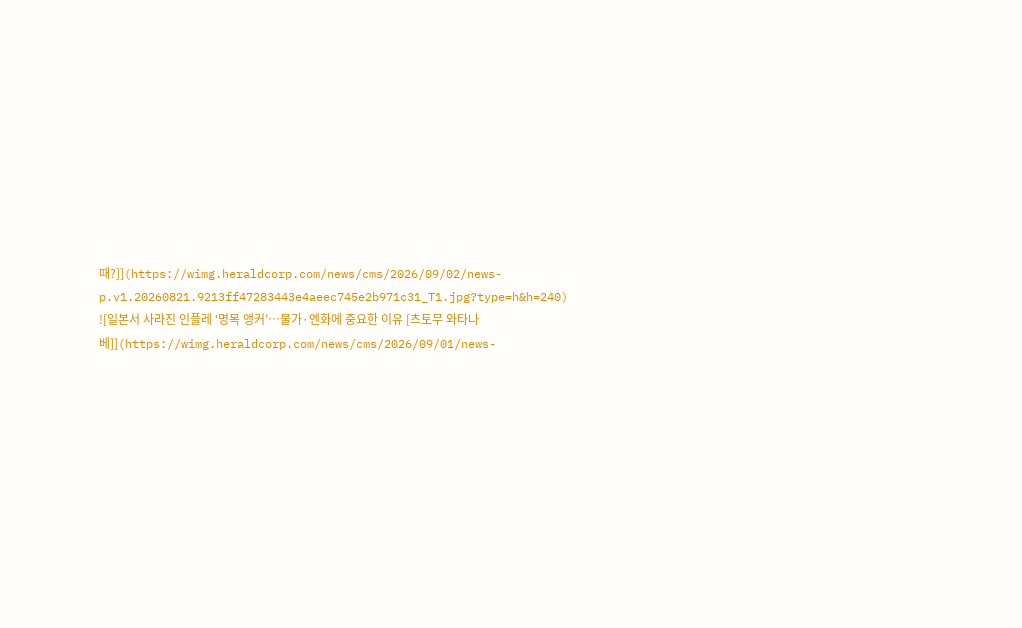때?]](https://wimg.heraldcorp.com/news/cms/2026/09/02/news-p.v1.20260821.9213ff47283443e4aeec745e2b971c31_T1.jpg?type=h&h=240)
![일본서 사라진 인플레 ‘명목 앵커’…물가·엔화에 중요한 이유 [츠토무 와타나베]](https://wimg.heraldcorp.com/news/cms/2026/09/01/news-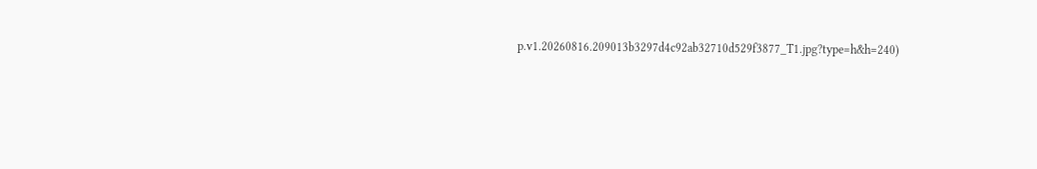p.v1.20260816.209013b3297d4c92ab32710d529f3877_T1.jpg?type=h&h=240)